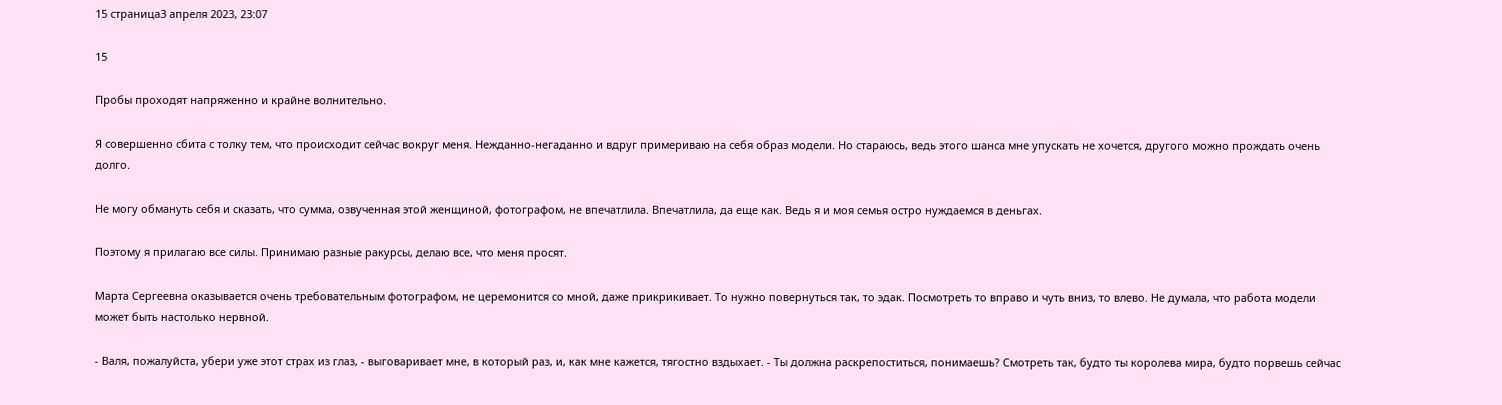15 страница3 апреля 2023, 23:07

15

Пробы проходят напряженно и крайне волнительно.

Я совершенно сбита с толку тем, что происходит сейчас вокруг меня. Нежданно-негаданно и вдруг примериваю на себя образ модели. Но стараюсь, ведь этого шанса мне упускать не хочется, другого можно прождать очень долго.

Не могу обмануть себя и сказать, что сумма, озвученная этой женщиной, фотографом, не впечатлила. Впечатлила, да еще как. Ведь я и моя семья остро нуждаемся в деньгах.

Поэтому я прилагаю все силы. Принимаю разные ракурсы, делаю все, что меня просят.

Марта Сергеевна оказывается очень требовательным фотографом, не церемонится со мной, даже прикрикивает. То нужно повернуться так, то эдак. Посмотреть то вправо и чуть вниз, то влево. Не думала, что работа модели может быть настолько нервной.

- Валя, пожалуйста, убери уже этот страх из глаз, - выговаривает мне, в который раз, и, как мне кажется, тягостно вздыхает. - Ты должна раскрепоститься, понимаешь? Смотреть так, будто ты королева мира, будто порвешь сейчас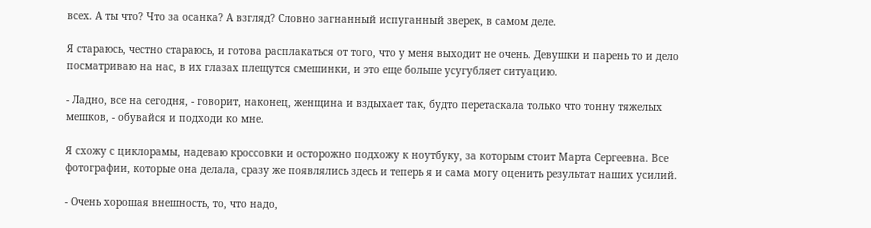всех. А ты что? Что за осанка? А взгляд? Словно загнанный испуганный зверек, в самом деле.

Я стараюсь, честно стараюсь, и готова расплакаться от того, что у меня выходит не очень. Девушки и парень то и дело посматриваю на нас, в их глазах плещутся смешинки, и это еще больше усугубляет ситуацию.

- Ладно, все на сегодня, - говорит, наконец, женщина и вздыхает так, будто перетаскала только что тонну тяжелых мешков, - обувайся и подходи ко мне.

Я схожу с циклорамы, надеваю кроссовки и осторожно подхожу к ноутбуку, за которым стоит Марта Сергеевна. Все фотографии, которые она делала, сразу же появлялись здесь и теперь я и сама могу оценить результат наших усилий.

- Очень хорошая внешность, то, что надо,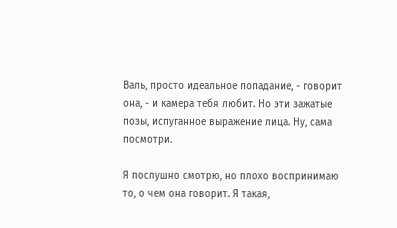Валь, просто идеальное попадание, - говорит она, - и камера тебя любит. Но эти зажатые позы, испуганное выражение лица. Ну, сама посмотри.

Я послушно смотрю, но плохо воспринимаю то, о чем она говорит. Я такая,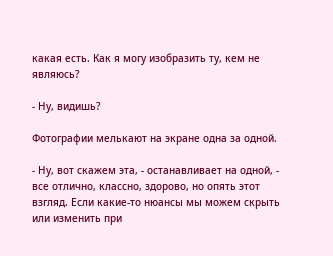какая есть. Как я могу изобразить ту, кем не являюсь?

- Ну, видишь?

Фотографии мелькают на экране одна за одной.

- Ну, вот скажем эта, - останавливает на одной, - все отлично, классно, здорово, но опять этот взгляд. Если какие-то нюансы мы можем скрыть или изменить при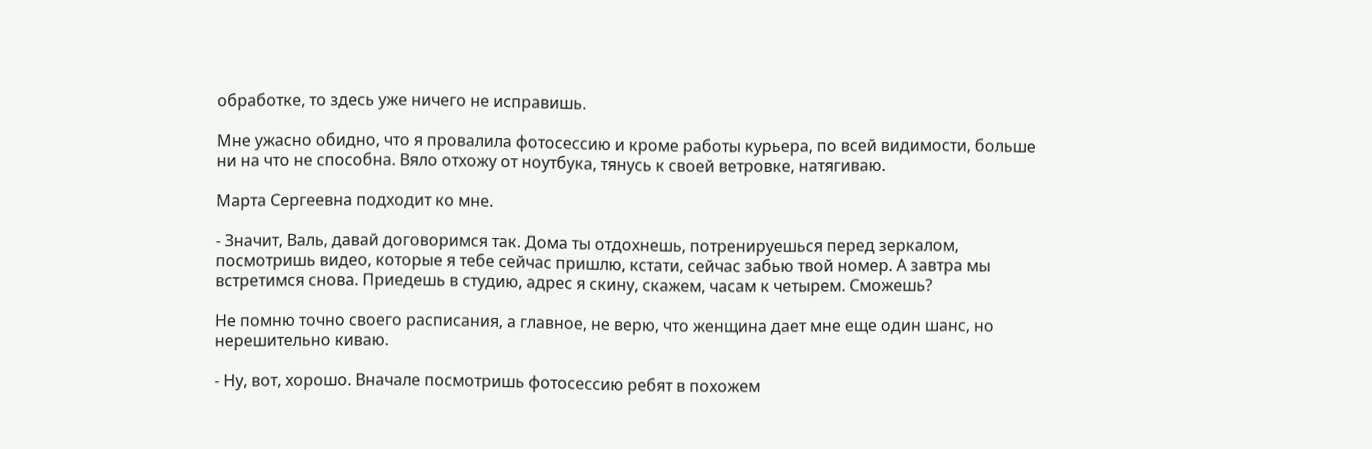обработке, то здесь уже ничего не исправишь.

Мне ужасно обидно, что я провалила фотосессию и кроме работы курьера, по всей видимости, больше ни на что не способна. Вяло отхожу от ноутбука, тянусь к своей ветровке, натягиваю.

Марта Сергеевна подходит ко мне.

- Значит, Валь, давай договоримся так. Дома ты отдохнешь, потренируешься перед зеркалом, посмотришь видео, которые я тебе сейчас пришлю, кстати, сейчас забью твой номер. А завтра мы встретимся снова. Приедешь в студию, адрес я скину, скажем, часам к четырем. Сможешь?

Не помню точно своего расписания, а главное, не верю, что женщина дает мне еще один шанс, но нерешительно киваю.

- Ну, вот, хорошо. Вначале посмотришь фотосессию ребят в похожем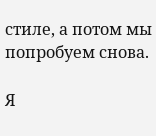стиле, а потом мы попробуем снова.

Я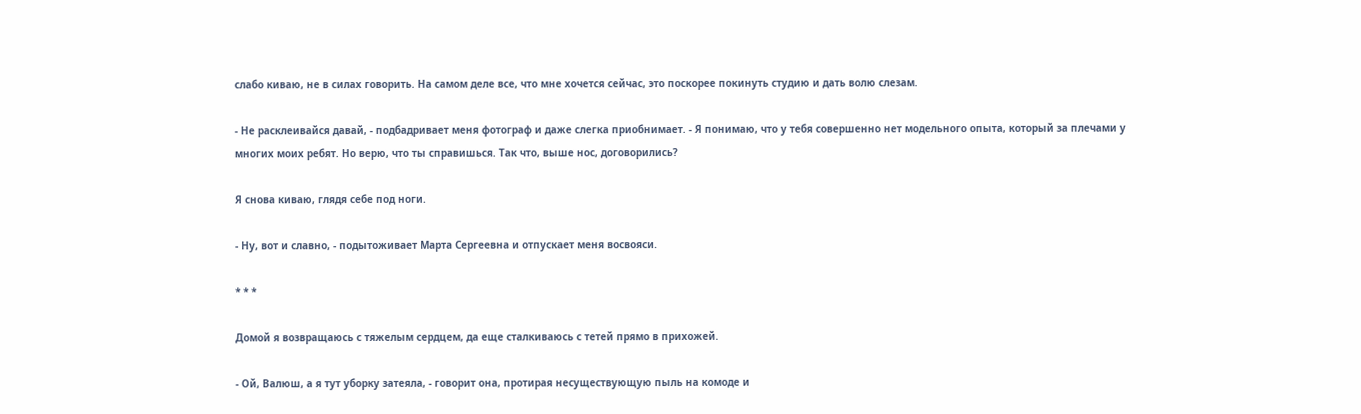слабо киваю, не в силах говорить. На самом деле все, что мне хочется сейчас, это поскорее покинуть студию и дать волю слезам.

- Не расклеивайся давай, - подбадривает меня фотограф и даже слегка приобнимает. - Я понимаю, что у тебя совершенно нет модельного опыта, который за плечами у многих моих ребят. Но верю, что ты справишься. Так что, выше нос, договорились?

Я снова киваю, глядя себе под ноги.

- Ну, вот и славно, - подытоживает Марта Сергеевна и отпускает меня восвояси.

* * *

Домой я возвращаюсь с тяжелым сердцем, да еще сталкиваюсь с тетей прямо в прихожей.

- Ой, Валюш, а я тут уборку затеяла, - говорит она, протирая несуществующую пыль на комоде и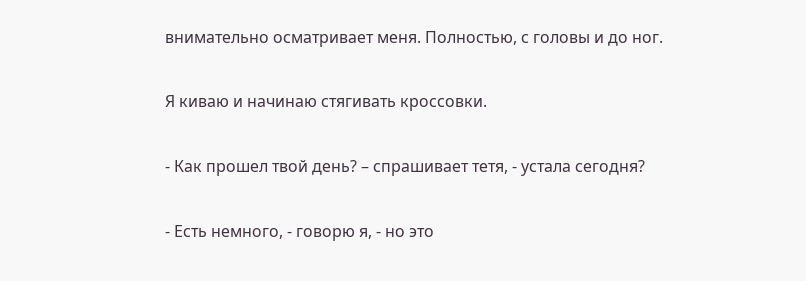внимательно осматривает меня. Полностью, с головы и до ног.

Я киваю и начинаю стягивать кроссовки.

- Как прошел твой день? – спрашивает тетя, - устала сегодня?

- Есть немного, - говорю я, - но это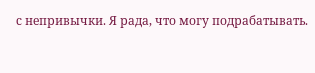с непривычки. Я рада, что могу подрабатывать.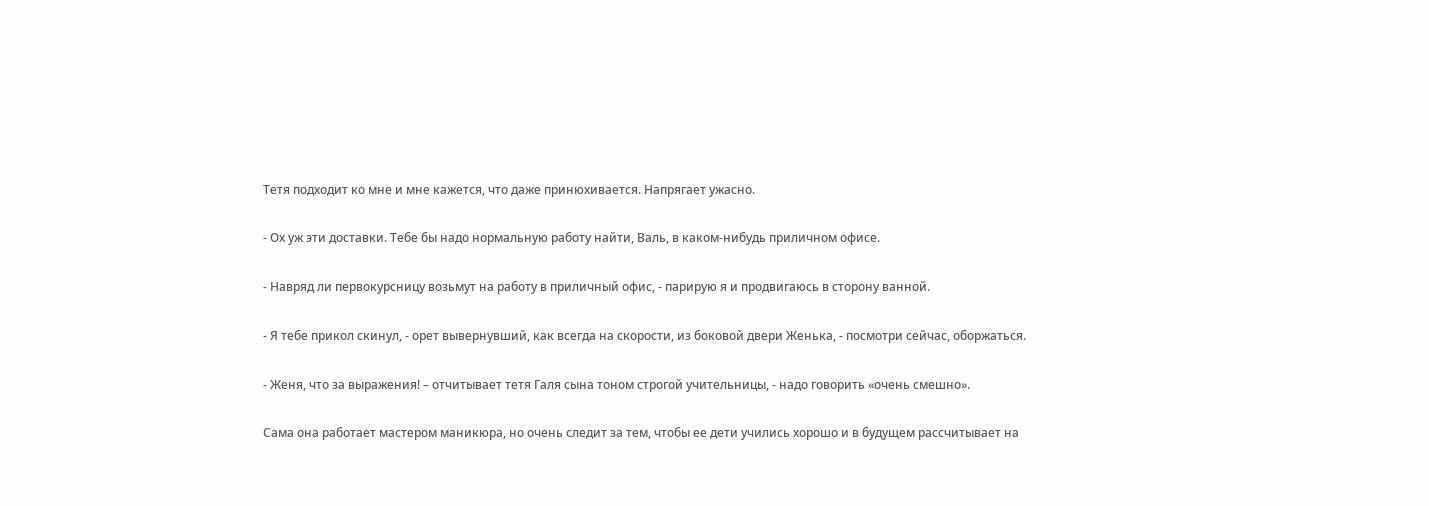Тетя подходит ко мне и мне кажется, что даже принюхивается. Напрягает ужасно.

- Ох уж эти доставки. Тебе бы надо нормальную работу найти, Валь, в каком-нибудь приличном офисе.

- Навряд ли первокурсницу возьмут на работу в приличный офис, - парирую я и продвигаюсь в сторону ванной.

- Я тебе прикол скинул, - орет вывернувший, как всегда на скорости, из боковой двери Женька, - посмотри сейчас, оборжаться.

- Женя, что за выражения! – отчитывает тетя Галя сына тоном строгой учительницы, - надо говорить «очень смешно».

Сама она работает мастером маникюра, но очень следит за тем, чтобы ее дети учились хорошо и в будущем рассчитывает на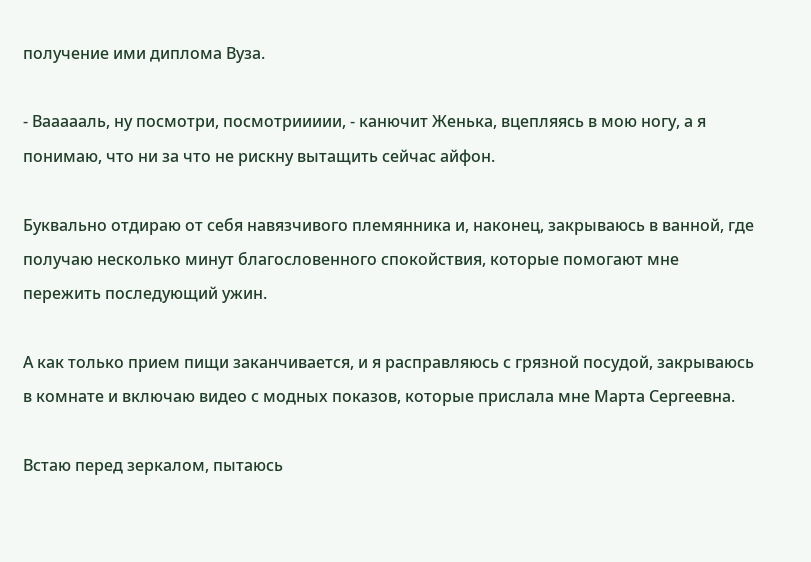получение ими диплома Вуза.

- Ваааааль, ну посмотри, посмотриииии, - канючит Женька, вцепляясь в мою ногу, а я понимаю, что ни за что не рискну вытащить сейчас айфон.

Буквально отдираю от себя навязчивого племянника и, наконец, закрываюсь в ванной, где получаю несколько минут благословенного спокойствия, которые помогают мне пережить последующий ужин.

А как только прием пищи заканчивается, и я расправляюсь с грязной посудой, закрываюсь в комнате и включаю видео с модных показов, которые прислала мне Марта Сергеевна.

Встаю перед зеркалом, пытаюсь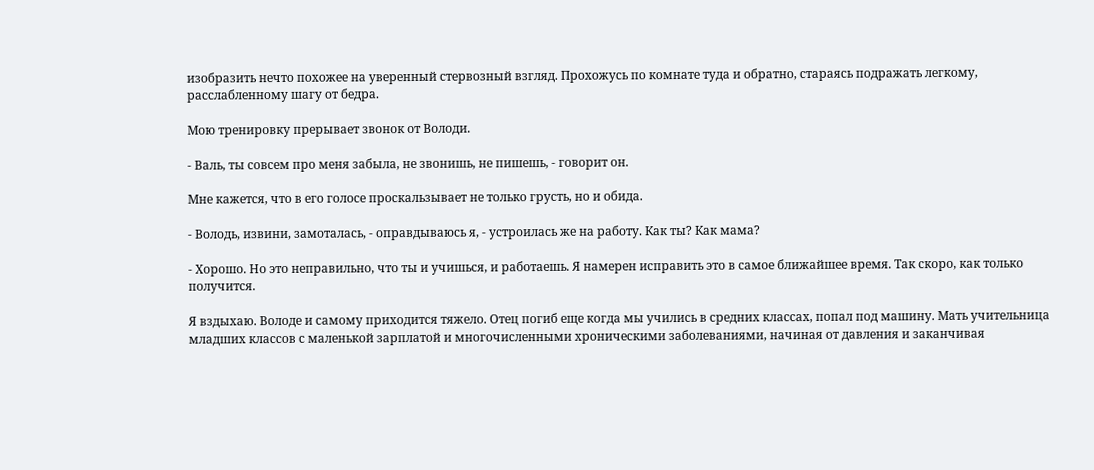изобразить нечто похожее на уверенный стервозный взгляд. Прохожусь по комнате туда и обратно, стараясь подражать легкому, расслабленному шагу от бедра.

Мою тренировку прерывает звонок от Володи.

- Валь, ты совсем про меня забыла, не звонишь, не пишешь, - говорит он.

Мне кажется, что в его голосе проскальзывает не только грусть, но и обида.

- Володь, извини, замоталась, - оправдываюсь я, - устроилась же на работу. Как ты? Как мама?

- Хорошо. Но это неправильно, что ты и учишься, и работаешь. Я намерен исправить это в самое ближайшее время. Так скоро, как только получится.

Я вздыхаю. Володе и самому приходится тяжело. Отец погиб еще когда мы учились в средних классах, попал под машину. Мать учительница младших классов с маленькой зарплатой и многочисленными хроническими заболеваниями, начиная от давления и заканчивая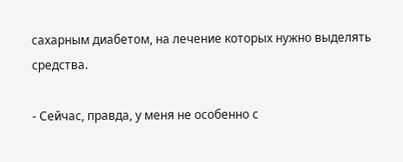сахарным диабетом, на лечение которых нужно выделять средства.

- Сейчас, правда, у меня не особенно с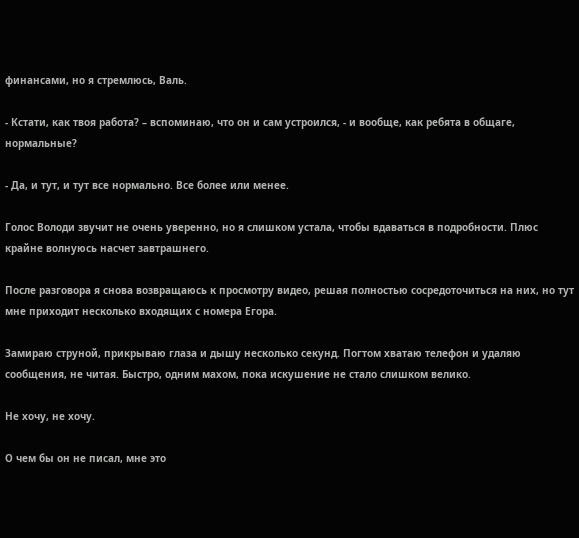финансами, но я стремлюсь, Валь.

- Кстати, как твоя работа? – вспоминаю, что он и сам устроился, - и вообще, как ребята в общаге, нормальные?

- Да, и тут, и тут все нормально. Все более или менее.

Голос Володи звучит не очень уверенно, но я слишком устала, чтобы вдаваться в подробности. Плюс крайне волнуюсь насчет завтрашнего.

После разговора я снова возвращаюсь к просмотру видео, решая полностью сосредоточиться на них, но тут мне приходит несколько входящих с номера Егора.

Замираю струной, прикрываю глаза и дышу несколько секунд. Погтом хватаю телефон и удаляю сообщения, не читая. Быстро, одним махом, пока искушение не стало слишком велико.

Не хочу, не хочу.

О чем бы он не писал, мне это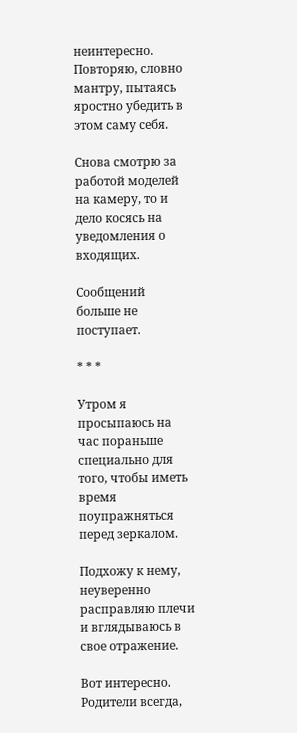неинтересно. Повторяю, словно мантру, пытаясь яростно убедить в этом саму себя.

Снова смотрю за работой моделей на камеру, то и дело косясь на уведомления о входящих.

Сообщений больше не поступает.

* * *

Утром я просыпаюсь на час пораньше специально для того, чтобы иметь время поупражняться перед зеркалом.

Подхожу к нему, неуверенно расправляю плечи и вглядываюсь в свое отражение.

Вот интересно. Родители всегда,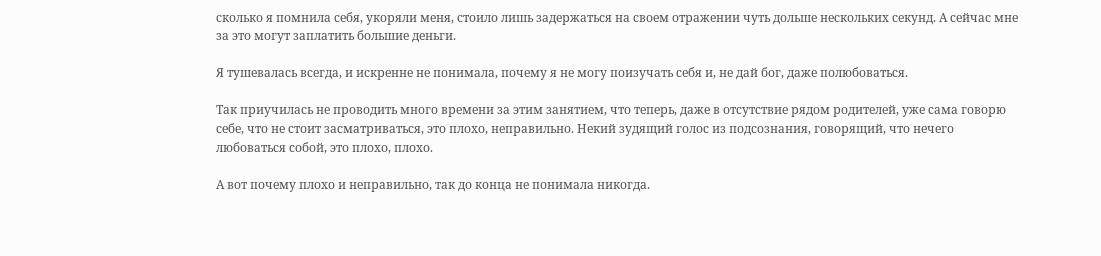сколько я помнила себя, укоряли меня, стоило лишь задержаться на своем отражении чуть дольше нескольких секунд. А сейчас мне за это могут заплатить большие деньги.

Я тушевалась всегда, и искренне не понимала, почему я не могу поизучать себя и, не дай бог, даже полюбоваться.

Так приучилась не проводить много времени за этим занятием, что теперь, даже в отсутствие рядом родителей, уже сама говорю себе, что не стоит засматриваться, это плохо, неправильно. Некий зудящий голос из подсознания, говорящий, что нечего любоваться собой, это плохо, плохо.

А вот почему плохо и неправильно, так до конца не понимала никогда.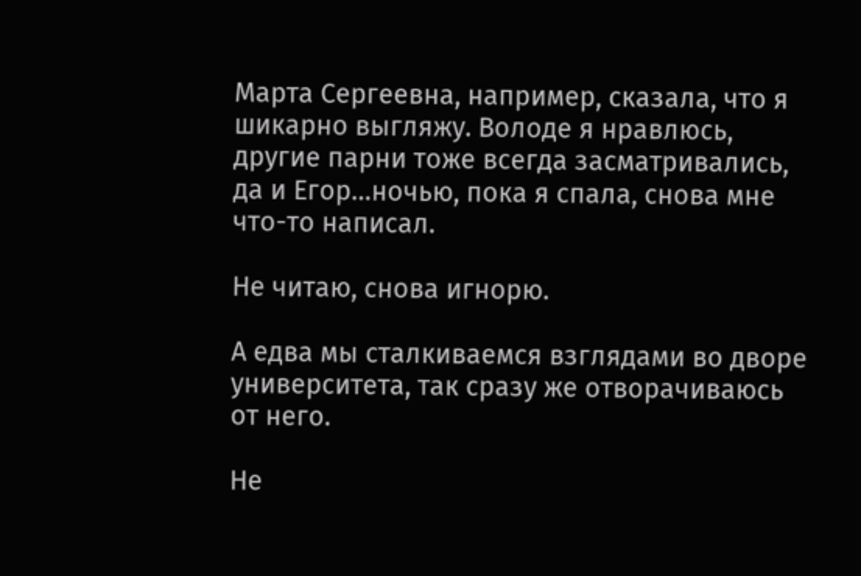Марта Сергеевна, например, сказала, что я шикарно выгляжу. Володе я нравлюсь, другие парни тоже всегда засматривались, да и Егор…ночью, пока я спала, снова мне что-то написал.

Не читаю, снова игнорю.

А едва мы сталкиваемся взглядами во дворе университета, так сразу же отворачиваюсь от него.

Не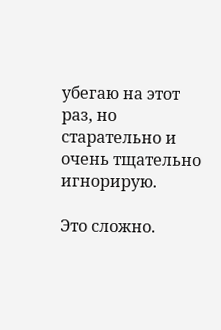убегаю на этот раз, но старательно и очень тщательно игнорирую.

Это сложно.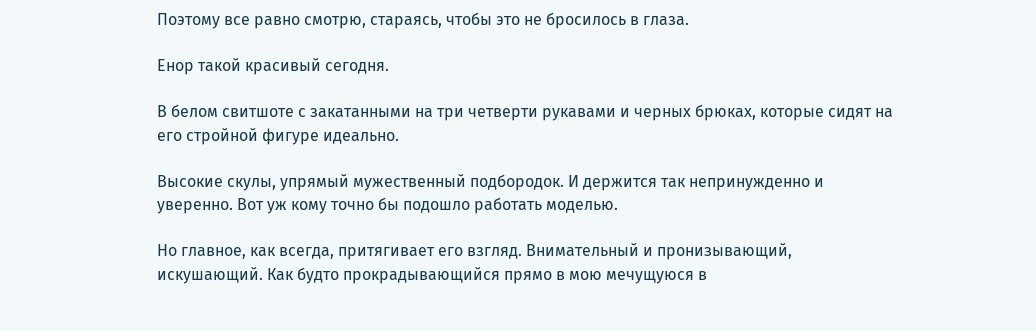Поэтому все равно смотрю, стараясь, чтобы это не бросилось в глаза.

Енор такой красивый сегодня.

В белом свитшоте с закатанными на три четверти рукавами и черных брюках, которые сидят на его стройной фигуре идеально.

Высокие скулы, упрямый мужественный подбородок. И держится так непринужденно и уверенно. Вот уж кому точно бы подошло работать моделью.

Но главное, как всегда, притягивает его взгляд. Внимательный и пронизывающий, искушающий. Как будто прокрадывающийся прямо в мою мечущуюся в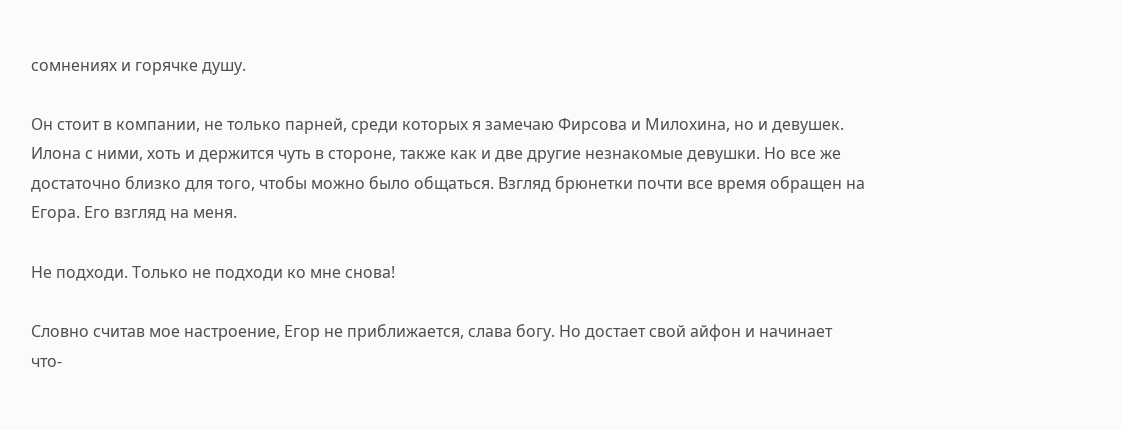сомнениях и горячке душу.

Он стоит в компании, не только парней, среди которых я замечаю Фирсова и Милохина, но и девушек. Илона с ними, хоть и держится чуть в стороне, также как и две другие незнакомые девушки. Но все же достаточно близко для того, чтобы можно было общаться. Взгляд брюнетки почти все время обращен на Егора. Его взгляд на меня.

Не подходи. Только не подходи ко мне снова!

Словно считав мое настроение, Егор не приближается, слава богу. Но достает свой айфон и начинает что-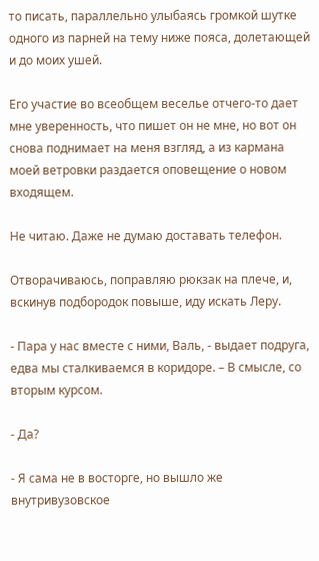то писать, параллельно улыбаясь громкой шутке одного из парней на тему ниже пояса, долетающей и до моих ушей.

Его участие во всеобщем веселье отчего-то дает мне уверенность, что пишет он не мне, но вот он снова поднимает на меня взгляд, а из кармана моей ветровки раздается оповещение о новом входящем.

Не читаю. Даже не думаю доставать телефон.

Отворачиваюсь, поправляю рюкзак на плече, и, вскинув подбородок повыше, иду искать Леру.

- Пара у нас вместе с ними, Валь, - выдает подруга, едва мы сталкиваемся в коридоре. – В смысле, со вторым курсом.

- Да?

- Я сама не в восторге, но вышло же внутривузовское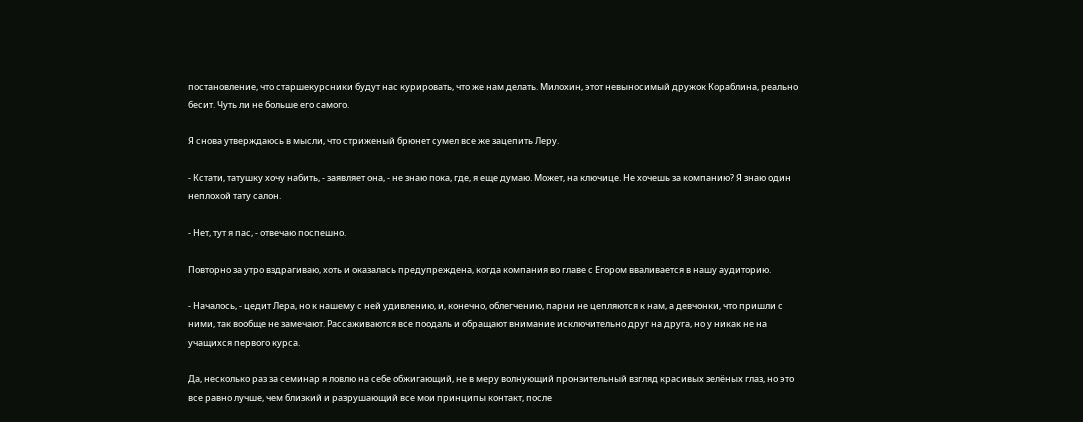постановление, что старшекурсники будут нас курировать, что же нам делать. Милохин, этот невыносимый дружок Кораблина, реально бесит. Чуть ли не больше его самого.

Я снова утверждаюсь в мысли, что стриженый брюнет сумел все же зацепить Леру.

- Кстати, татушку хочу набить, - заявляет она, - не знаю пока, где, я еще думаю. Может, на ключице. Не хочешь за компанию? Я знаю один неплохой тату салон.

- Нет, тут я пас, - отвечаю поспешно.

Повторно за утро вздрагиваю, хоть и оказалась предупреждена, когда компания во главе с Егором вваливается в нашу аудиторию.

- Началось, - цедит Лера, но к нашему с ней удивлению, и, конечно, облегчению, парни не цепляются к нам, а девчонки, что пришли с ними, так вообще не замечают. Рассаживаются все поодаль и обращают внимание исключительно друг на друга, но у никак не на учащихся первого курса.

Да, несколько раз за семинар я ловлю на себе обжигающий, не в меру волнующий пронзительный взгляд красивых зелёных глаз, но это все равно лучше, чем близкий и разрушающий все мои принципы контакт, после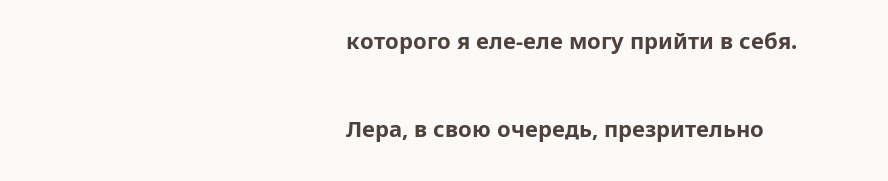которого я еле-еле могу прийти в себя.

Лера, в свою очередь, презрительно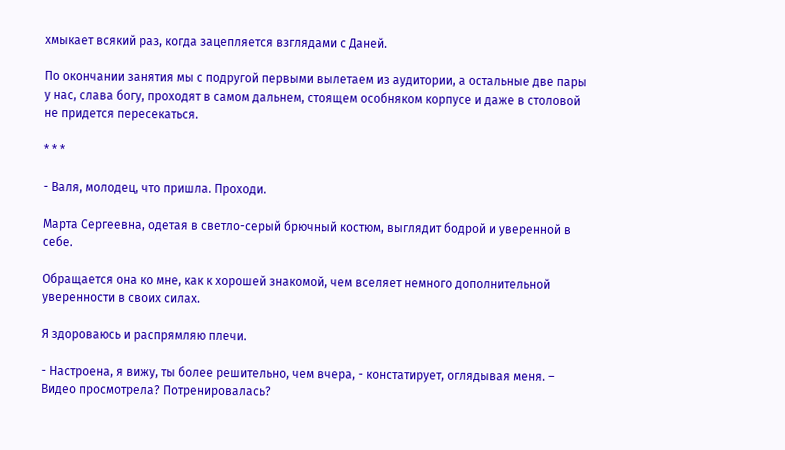хмыкает всякий раз, когда зацепляется взглядами с Даней.

По окончании занятия мы с подругой первыми вылетаем из аудитории, а остальные две пары у нас, слава богу, проходят в самом дальнем, стоящем особняком корпусе и даже в столовой не придется пересекаться.

* * *

- Валя, молодец, что пришла. Проходи.

Марта Сергеевна, одетая в светло-серый брючный костюм, выглядит бодрой и уверенной в себе.

Обращается она ко мне, как к хорошей знакомой, чем вселяет немного дополнительной уверенности в своих силах.

Я здороваюсь и распрямляю плечи.

- Настроена, я вижу, ты более решительно, чем вчера, - констатирует, оглядывая меня. – Видео просмотрела? Потренировалась?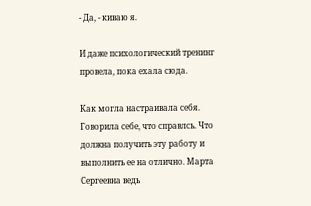- Да, - киваю я.

И даже психологический тренинг провела, пока ехала сюда.

Как могла настраивала себя. Говорила себе, что справлсь. Что должна получить эту работу и выполнить ее на отлично. Марта Сергеевна ведь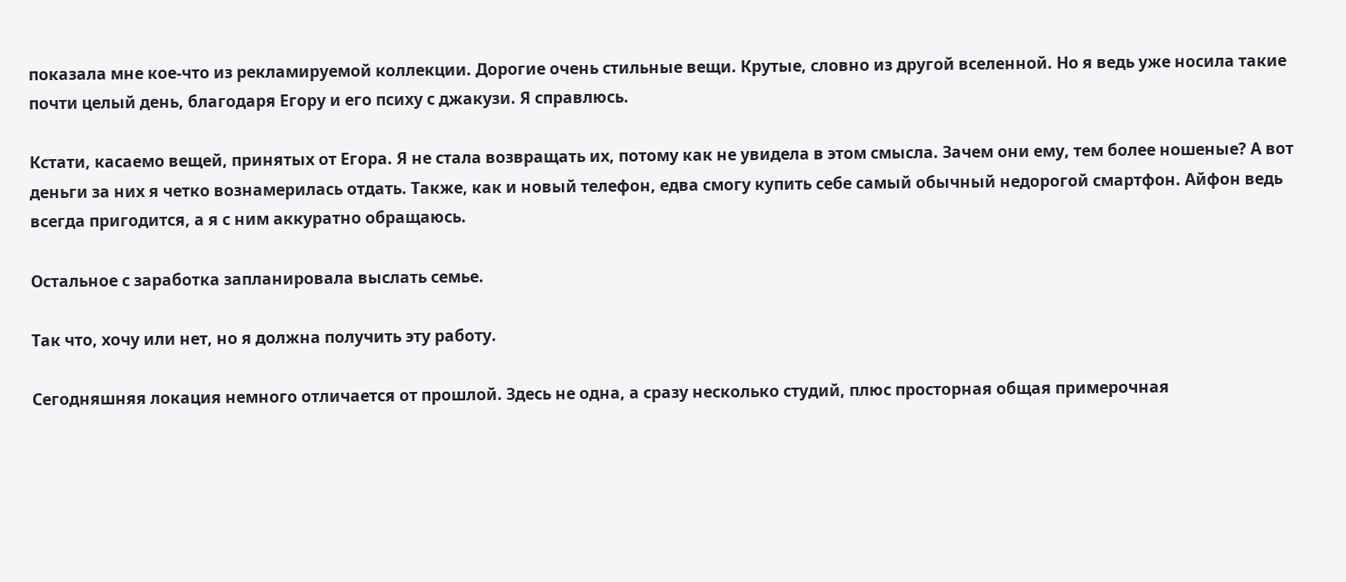показала мне кое-что из рекламируемой коллекции. Дорогие очень стильные вещи. Крутые, словно из другой вселенной. Но я ведь уже носила такие почти целый день, благодаря Егору и его психу с джакузи. Я справлюсь.

Кстати, касаемо вещей, принятых от Егора. Я не стала возвращать их, потому как не увидела в этом смысла. Зачем они ему, тем более ношеные? А вот деньги за них я четко вознамерилась отдать. Также, как и новый телефон, едва смогу купить себе самый обычный недорогой смартфон. Айфон ведь всегда пригодится, а я с ним аккуратно обращаюсь.

Остальное с заработка запланировала выслать семье.

Так что, хочу или нет, но я должна получить эту работу.

Сегодняшняя локация немного отличается от прошлой. Здесь не одна, а сразу несколько студий, плюс просторная общая примерочная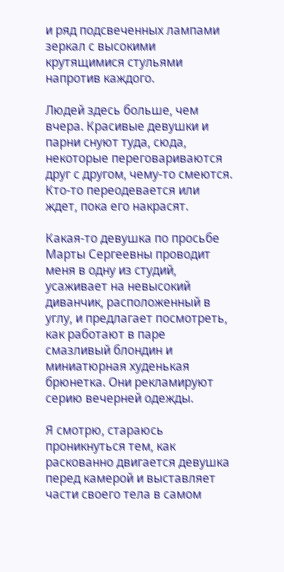и ряд подсвеченных лампами зеркал с высокими крутящимися стульями напротив каждого.

Людей здесь больше, чем вчера. Красивые девушки и парни снуют туда, сюда, некоторые переговариваются друг с другом, чему-то смеются. Кто-то переодевается или ждет, пока его накрасят.

Какая-то девушка по просьбе Марты Сергеевны проводит меня в одну из студий, усаживает на невысокий диванчик, расположенный в углу, и предлагает посмотреть, как работают в паре смазливый блондин и миниатюрная худенькая брюнетка. Они рекламируют серию вечерней одежды.

Я смотрю, стараюсь проникнуться тем, как раскованно двигается девушка перед камерой и выставляет части своего тела в самом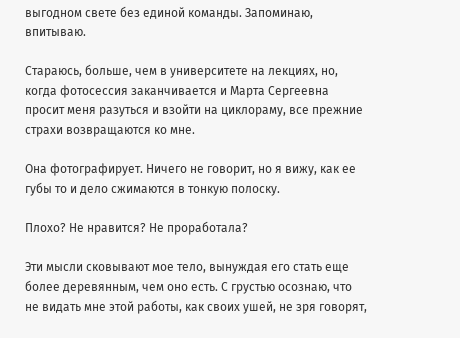выгодном свете без единой команды. Запоминаю, впитываю.

Стараюсь, больше, чем в университете на лекциях, но, когда фотосессия заканчивается и Марта Сергеевна просит меня разуться и взойти на циклораму, все прежние страхи возвращаются ко мне.

Она фотографирует. Ничего не говорит, но я вижу, как ее губы то и дело сжимаются в тонкую полоску.

Плохо? Не нравится? Не проработала?

Эти мысли сковывают мое тело, вынуждая его стать еще более деревянным, чем оно есть. С грустью осознаю, что не видать мне этой работы, как своих ушей, не зря говорят,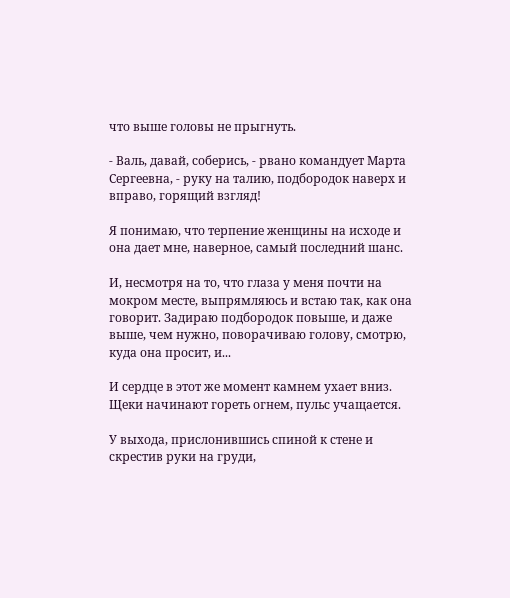что выше головы не прыгнуть.

- Валь, давай, соберись, - рвано командует Марта Сергеевна, - руку на талию, подбородок наверх и вправо, горящий взгляд!

Я понимаю, что терпение женщины на исходе и она дает мне, наверное, самый последний шанс.

И, несмотря на то, что глаза у меня почти на мокром месте, выпрямляюсь и встаю так, как она говорит. Задираю подбородок повыше, и даже выше, чем нужно, поворачиваю голову, смотрю, куда она просит, и...

И сердце в этот же момент камнем ухает вниз. Щеки начинают гореть огнем, пульс учащается.

У выхода, прислонившись спиной к стене и скрестив руки на груди,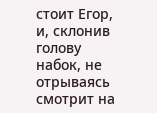стоит Егор, и, склонив голову набок, не отрываясь смотрит на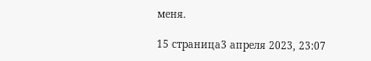меня.

15 страница3 апреля 2023, 23:07